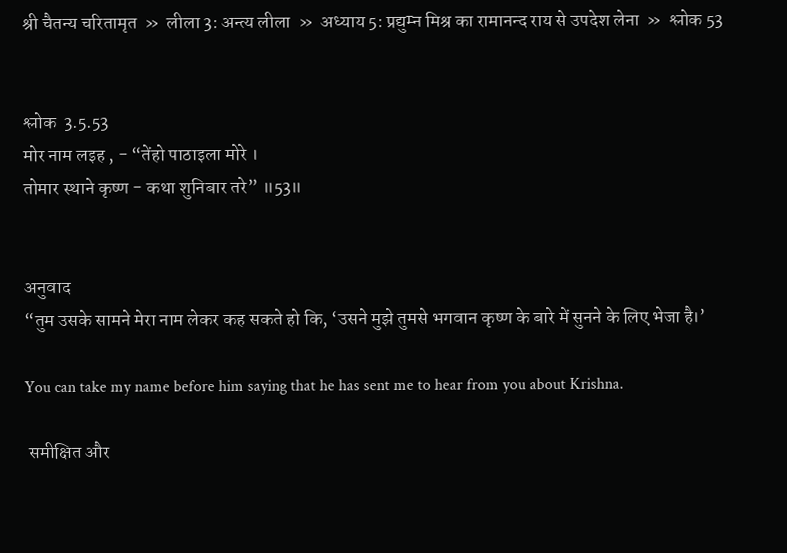श्री चैतन्य चरितामृत  »  लीला 3: अन्त्य लीला  »  अध्याय 5: प्रद्युम्न मिश्र का रामानन्द राय से उपदेश लेना  »  श्लोक 53


श्लोक  3.5.53
मोर नाम लइह , - “तेंहो पाठाइला मोरे ।
तोमार स्थाने कृष्ण - कथा शुनिबार तरे” ॥53॥


अनुवाद
“तुम उसके सामने मेरा नाम लेकर कह सकते हो कि, ‘उसने मुझे तुमसे भगवान कृष्ण के बारे में सुनने के लिए भेजा है।’

You can take my name before him saying that he has sent me to hear from you about Krishna.

 समीक्षित और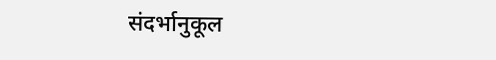संदर्भानुकूल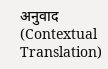अनुवाद (Contextual Translation)